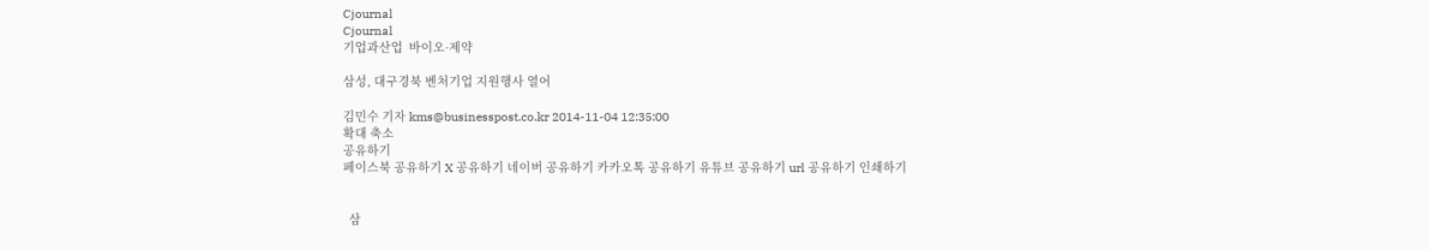Cjournal
Cjournal
기업과산업  바이오·제약

삼성, 대구경북 벤처기업 지원행사 열어

김민수 기자 kms@businesspost.co.kr 2014-11-04 12:35:00
확대 축소
공유하기
페이스북 공유하기 X 공유하기 네이버 공유하기 카카오톡 공유하기 유튜브 공유하기 url 공유하기 인쇄하기


  삼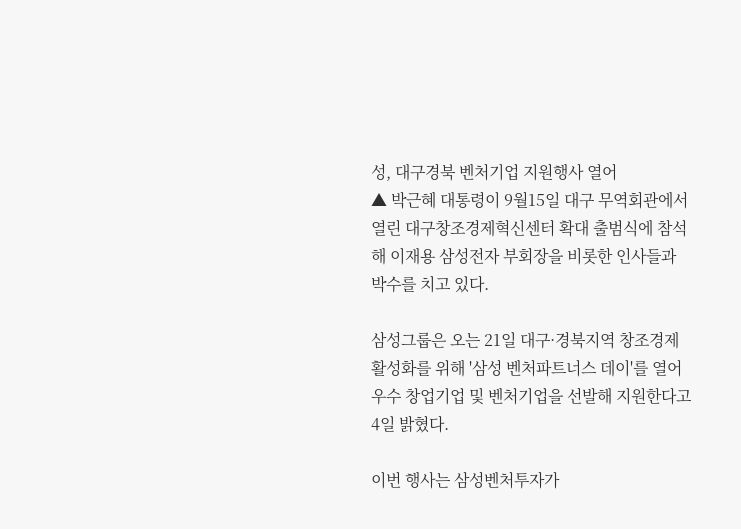성, 대구경북 벤처기업 지원행사 열어
▲ 박근혜 대통령이 9월15일 대구 무역회관에서 열린 대구창조경제혁신센터 확대 출범식에 참석해 이재용 삼성전자 부회장을 비롯한 인사들과 박수를 치고 있다.

삼성그룹은 오는 21일 대구·경북지역 창조경제 활성화를 위해 '삼성 벤처파트너스 데이'를 열어 우수 창업기업 및 벤처기업을 선발해 지원한다고 4일 밝혔다.

이번 행사는 삼성벤처투자가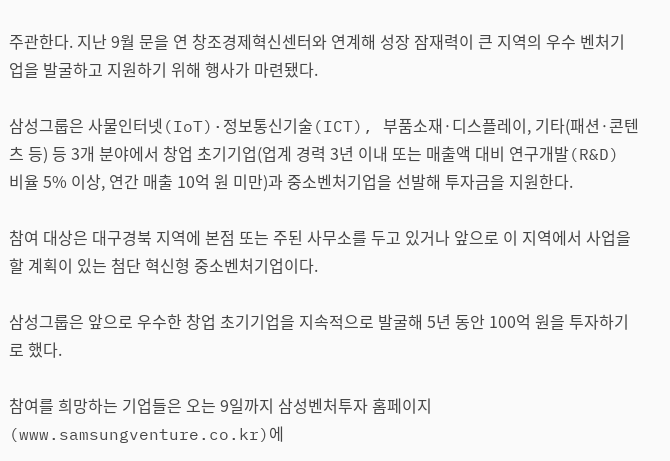주관한다. 지난 9월 문을 연 창조경제혁신센터와 연계해 성장 잠재력이 큰 지역의 우수 벤처기업을 발굴하고 지원하기 위해 행사가 마련됐다.

삼성그룹은 사물인터넷(IoT)·정보통신기술(ICT), 부품소재·디스플레이, 기타(패션·콘텐츠 등) 등 3개 분야에서 창업 초기기업(업계 경력 3년 이내 또는 매출액 대비 연구개발(R&D) 비율 5% 이상, 연간 매출 10억 원 미만)과 중소벤처기업을 선발해 투자금을 지원한다.

참여 대상은 대구경북 지역에 본점 또는 주된 사무소를 두고 있거나 앞으로 이 지역에서 사업을 할 계획이 있는 첨단 혁신형 중소벤처기업이다.

삼성그룹은 앞으로 우수한 창업 초기기업을 지속적으로 발굴해 5년 동안 100억 원을 투자하기로 했다.

참여를 희망하는 기업들은 오는 9일까지 삼성벤처투자 홈페이지(www.samsungventure.co.kr)에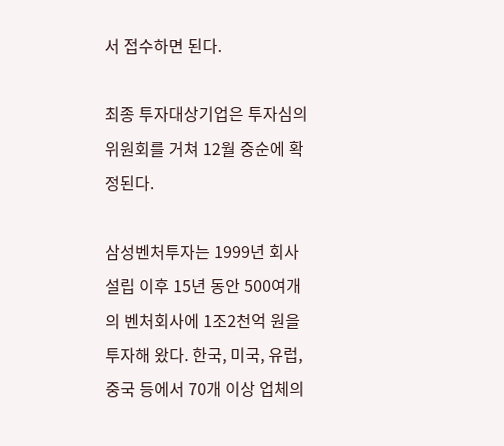서 접수하면 된다.

최종 투자대상기업은 투자심의위원회를 거쳐 12월 중순에 확정된다.

삼성벤처투자는 1999년 회사 설립 이후 15년 동안 500여개의 벤처회사에 1조2천억 원을 투자해 왔다. 한국, 미국, 유럽, 중국 등에서 70개 이상 업체의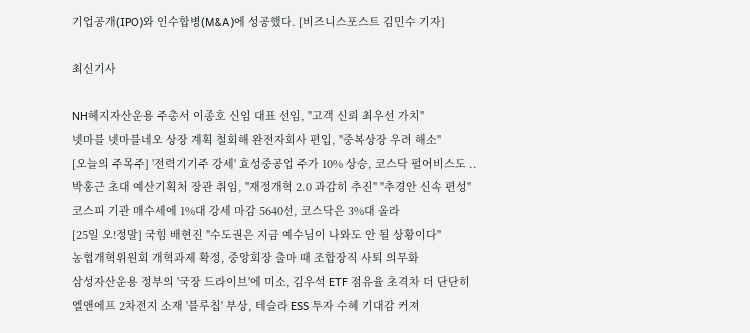기업공개(IPO)와 인수합병(M&A)에 성공했다. [비즈니스포스트 김민수 기자]

최신기사

NH헤지자산운용 주총서 이종호 신임 대표 선임, "고객 신뢰 최우선 가치"
넷마블 넷마블네오 상장 계획 철회해 완전자회사 편입, "중복상장 우려 해소"
[오늘의 주목주] '전력기기주 강세' 효성중공업 주가 10% 상승, 코스닥 펄어비스도 ..
박홍근 초대 예산기획처 장관 취임, "재정개혁 2.0 과감히 추진" "추경안 신속 편성"
코스피 기관 매수세에 1%대 강세 마감 5640선, 코스닥은 3%대 올라
[25일 오!정말] 국힘 배현진 "수도권은 지금 예수님이 나와도 안 될 상황이다"
농협개혁위원회 개혁과제 확정, 중앙회장 출마 때 조합장직 사퇴 의무화
삼성자산운용 정부의 '국장 드라이브'에 미소, 김우석 ETF 점유율 초격차 더 단단히
엘앤에프 2차전지 소재 '블루칩' 부상, 테슬라 ESS 투자 수혜 기대감 커져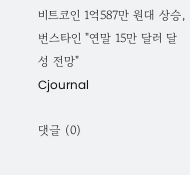비트코인 1억587만 원대 상승, 번스타인 "연말 15만 달러 달성 전망"
Cjournal

댓글 (0)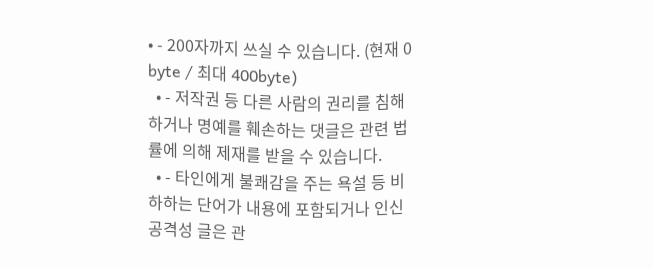• - 200자까지 쓰실 수 있습니다. (현재 0 byte / 최대 400byte)
  • - 저작권 등 다른 사람의 권리를 침해하거나 명예를 훼손하는 댓글은 관련 법률에 의해 제재를 받을 수 있습니다.
  • - 타인에게 불쾌감을 주는 욕설 등 비하하는 단어가 내용에 포함되거나 인신공격성 글은 관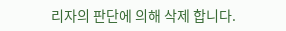리자의 판단에 의해 삭제 합니다.